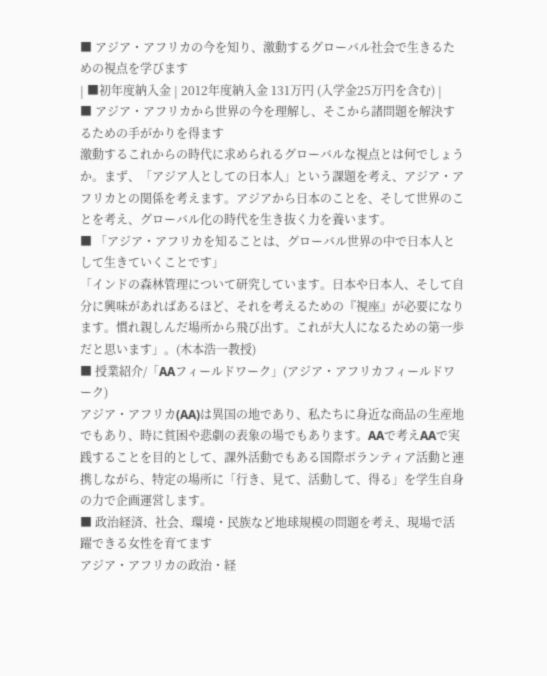■ アジア・アフリカの今を知り、激動するグローバル社会で生きるための視点を学びます
| ■初年度納入金 | 2012年度納入金 131万円 (入学金25万円を含む) |
■ アジア・アフリカから世界の今を理解し、そこから諸問題を解決するための手がかりを得ます
激動するこれからの時代に求められるグローバルな視点とは何でしょうか。まず、「アジア人としての日本人」という課題を考え、アジア・アフリカとの関係を考えます。アジアから日本のことを、そして世界のことを考え、グローバル化の時代を生き抜く力を養います。
■ 「アジア・アフリカを知ることは、グローバル世界の中で日本人として生きていくことです」
「インドの森林管理について研究しています。日本や日本人、そして自分に興味があればあるほど、それを考えるための『視座』が必要になります。慣れ親しんだ場所から飛び出す。これが大人になるための第一歩だと思います」。(木本浩一教授)
■ 授業紹介/「AAフィールドワーク」(アジア・アフリカフィールドワーク)
アジア・アフリカ(AA)は異国の地であり、私たちに身近な商品の生産地でもあり、時に貧困や悲劇の表象の場でもあります。AAで考えAAで実践することを目的として、課外活動でもある国際ボランティア活動と連携しながら、特定の場所に「行き、見て、活動して、得る」を学生自身の力で企画運営します。
■ 政治経済、社会、環境・民族など地球規模の問題を考え、現場で活躍できる女性を育てます
アジア・アフリカの政治・経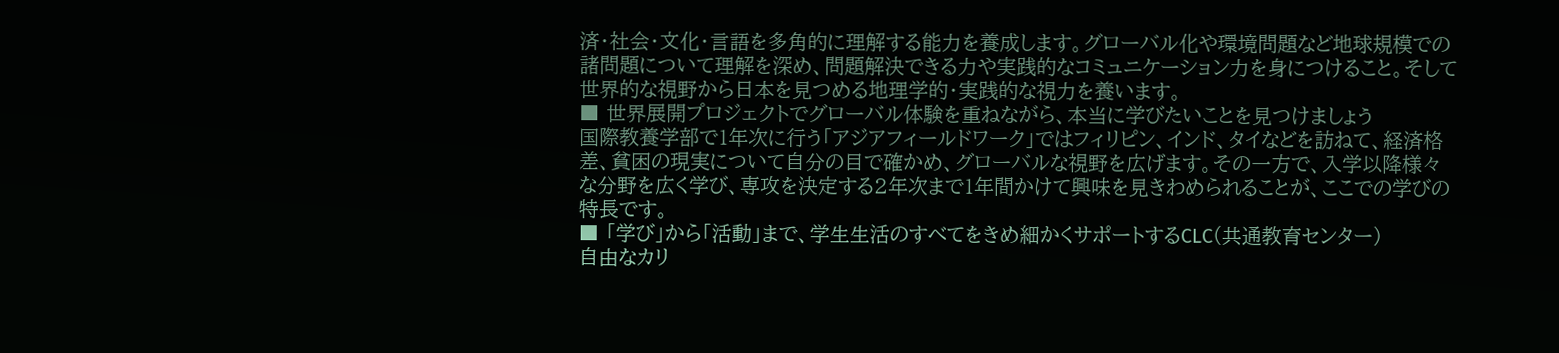済・社会・文化・言語を多角的に理解する能力を養成します。グローバル化や環境問題など地球規模での諸問題について理解を深め、問題解決できる力や実践的なコミュニケーション力を身につけること。そして世界的な視野から日本を見つめる地理学的・実践的な視力を養います。
■ 世界展開プロジェクトでグローバル体験を重ねながら、本当に学びたいことを見つけましょう
国際教養学部で1年次に行う「アジアフィールドワーク」ではフィリピン、インド、タイなどを訪ねて、経済格差、貧困の現実について自分の目で確かめ、グローバルな視野を広げます。その一方で、入学以降様々な分野を広く学び、専攻を決定する2年次まで1年間かけて興味を見きわめられることが、ここでの学びの特長です。
■ 「学び」から「活動」まで、学生生活のすべてをきめ細かくサポートするCLC(共通教育センター)
自由なカリ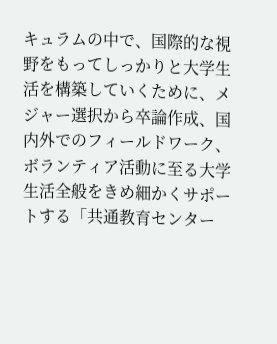キュラムの中で、国際的な視野をもってしっかりと大学生活を構築していくために、メジャー選択から卒論作成、国内外でのフィールドワーク、ボランティア活動に至る大学生活全般をきめ細かくサポートする「共通教育センター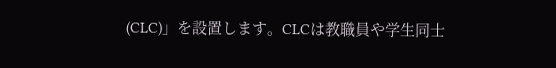(CLC)」を設置します。CLCは教職員や学生同士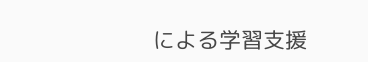による学習支援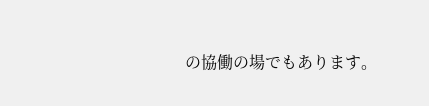の協働の場でもあります。